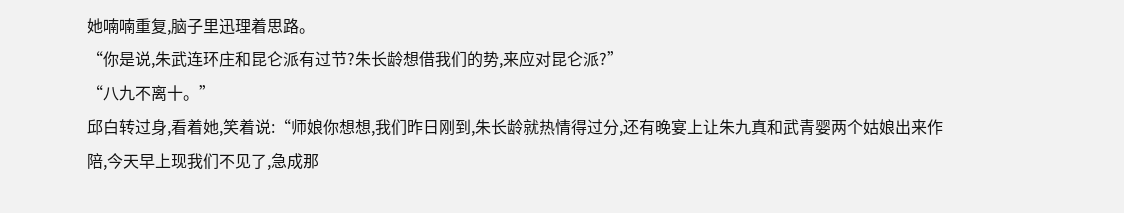她喃喃重复,脑子里迅理着思路。
“你是说,朱武连环庄和昆仑派有过节?朱长龄想借我们的势,来应对昆仑派?”
“八九不离十。”
邱白转过身,看着她,笑着说:“师娘你想想,我们昨日刚到,朱长龄就热情得过分,还有晚宴上让朱九真和武青婴两个姑娘出来作陪,今天早上现我们不见了,急成那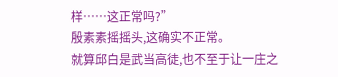样……这正常吗?”
殷素素摇摇头,这确实不正常。
就算邱白是武当高徒,也不至于让一庄之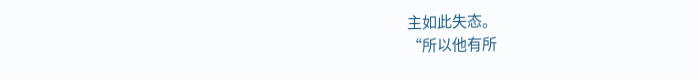主如此失态。
“所以他有所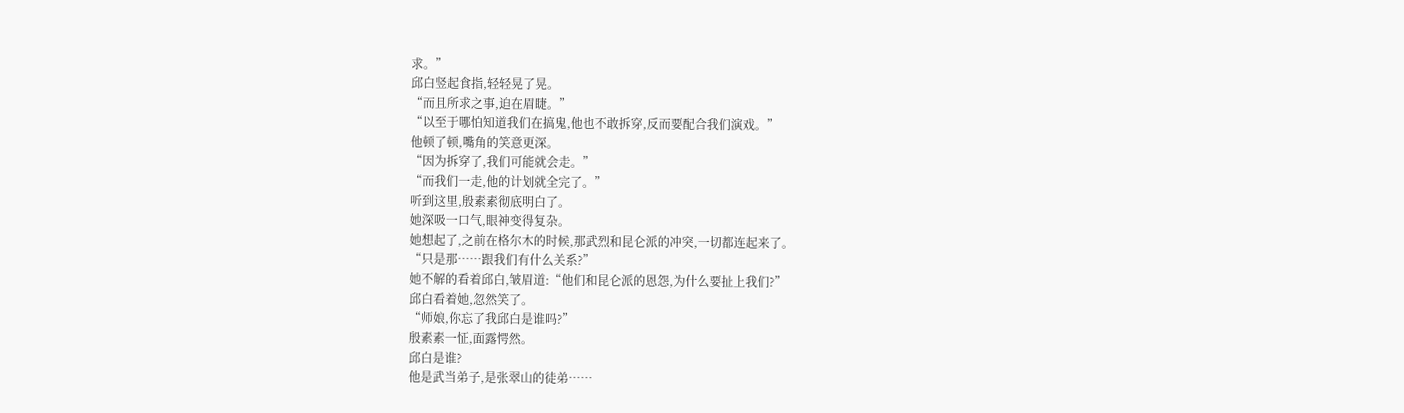求。”
邱白竖起食指,轻轻晃了晃。
“而且所求之事,迫在眉睫。”
“以至于哪怕知道我们在搞鬼,他也不敢拆穿,反而要配合我们演戏。”
他顿了顿,嘴角的笑意更深。
“因为拆穿了,我们可能就会走。”
“而我们一走,他的计划就全完了。”
听到这里,殷素素彻底明白了。
她深吸一口气,眼神变得复杂。
她想起了,之前在格尔木的时候,那武烈和昆仑派的冲突,一切都连起来了。
“只是那……跟我们有什么关系?”
她不解的看着邱白,皱眉道:“他们和昆仑派的恩怨,为什么要扯上我们?”
邱白看着她,忽然笑了。
“师娘,你忘了我邱白是谁吗?”
殷素素一怔,面露愕然。
邱白是谁?
他是武当弟子,是张翠山的徒弟……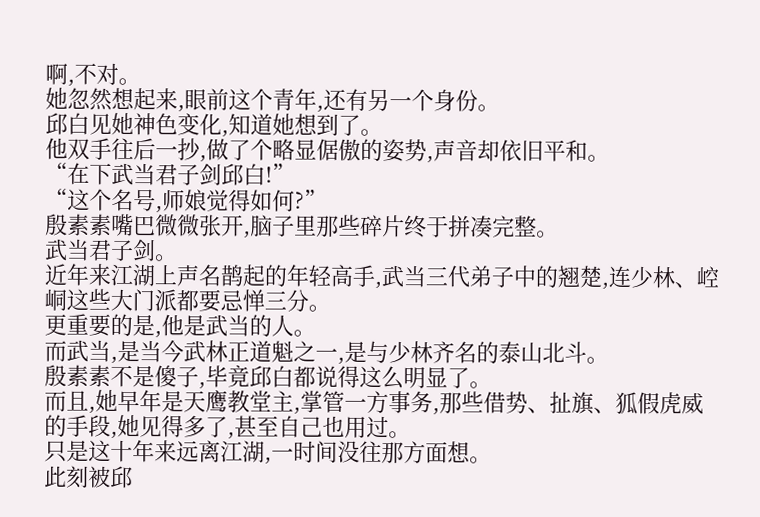啊,不对。
她忽然想起来,眼前这个青年,还有另一个身份。
邱白见她神色变化,知道她想到了。
他双手往后一抄,做了个略显倨傲的姿势,声音却依旧平和。
“在下武当君子剑邱白!”
“这个名号,师娘觉得如何?”
殷素素嘴巴微微张开,脑子里那些碎片终于拼凑完整。
武当君子剑。
近年来江湖上声名鹊起的年轻高手,武当三代弟子中的翘楚,连少林、崆峒这些大门派都要忌惮三分。
更重要的是,他是武当的人。
而武当,是当今武林正道魁之一,是与少林齐名的泰山北斗。
殷素素不是傻子,毕竟邱白都说得这么明显了。
而且,她早年是天鹰教堂主,掌管一方事务,那些借势、扯旗、狐假虎威的手段,她见得多了,甚至自己也用过。
只是这十年来远离江湖,一时间没往那方面想。
此刻被邱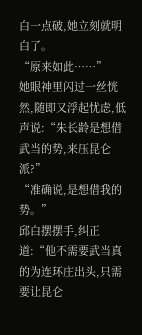白一点破,她立刻就明白了。
“原来如此……”
她眼神里闪过一丝恍然,随即又浮起忧虑,低声说:“朱长龄是想借武当的势,来压昆仑派?”
“准确说,是想借我的势。”
邱白摆摆手,纠正道:“他不需要武当真的为连环庄出头,只需要让昆仑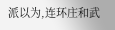派以为,连环庄和武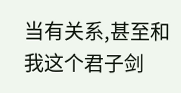当有关系,甚至和我这个君子剑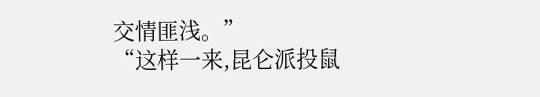交情匪浅。”
“这样一来,昆仑派投鼠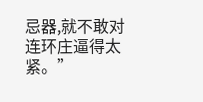忌器,就不敢对连环庄逼得太紧。”